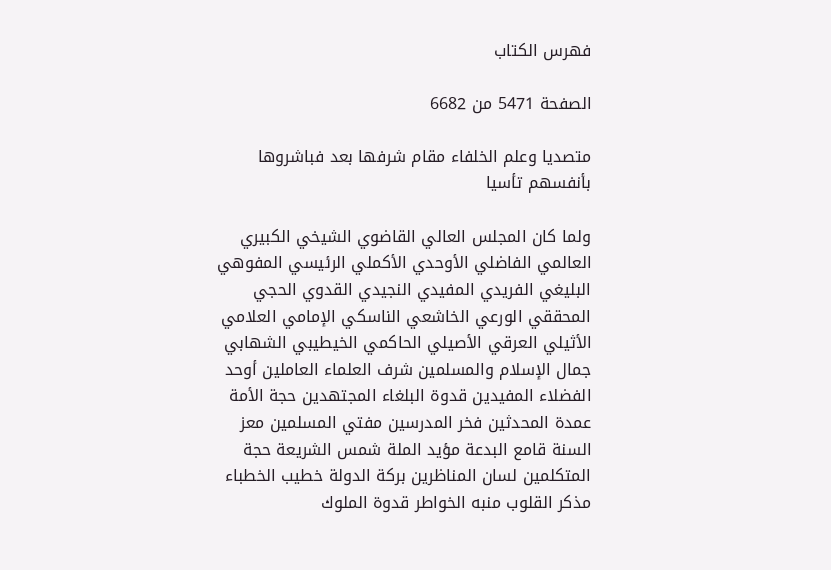فهرس الكتاب

الصفحة 5471 من 6682

متصديا وعلم الخلفاء مقام شرفها بعد فباشروها بأنفسهم تأسيا

ولما كان المجلس العالي القاضوي الشيخي الكبيري العالمي الفاضلي الأوحدي الأكملي الرئيسي المفوهي البليغي الفريدي المفيدي النجيدي القدوي الحجي المحققي الورعي الخاشعي الناسكي الإمامي العلامي الأثيلي العرقي الأصيلي الحاكمي الخيطيبي الشهابي جمال الإسلام والمسلمين شرف العلماء العاملين أوحد الفضلاء المفيدين قدوة البلغاء المجتهدين حجة الأمة عمدة المحدثين فخر المدرسين مفتي المسلمين معز السنة قامع البدعة مؤيد الملة شمس الشريعة حجة المتكلمين لسان المناظرين بركة الدولة خطيب الخطباء مذكر القلوب منبه الخواطر قدوة الملوك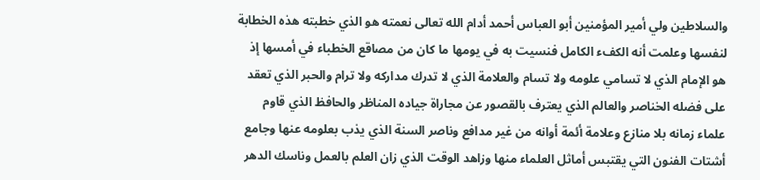والسلاطين ولي أمير المؤمنين أبو العباس أحمد أدام الله تعالى نعمته هو الذي خطبته هذه الخطابة لنفسها وعلمت أنه الكفء الكامل فنسيت به في يومها ما كان من مصاقع الخطباء في أمسها إذ هو الإمام الذي لا تسامي علومه ولا تسام والعلامة الذي لا تدرك مداركه ولا ترام والحبر الذي تعقد على فضله الخناصر والعالم الذي يعترف بالقصور عن مجاراة جياده المناظر والحافظ الذي قاوم علماء زمانه بلا منازع وعلامة أئمة أوانه من غير مدافع وناصر السنة الذي يذب بعلومه عنها وجامع أشتات الفنون التي يقتبس أماثل العلماء منها وزاهد الوقت الذي زان العلم بالعمل وناسك الدهر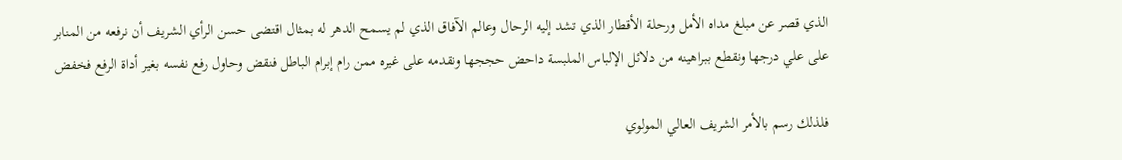الذي قصر عن مبلغ مداه الأمل ورحلة الأقطار الذي تشد إليه الرحال وعالم الآفاق الذي لم يسمح الدهر له بمثال اقتضى حسن الرأي الشريف أن نرفعه من المنابر على علي درجها ونقطع ببراهينه من دلائل الإلباس الملبسة داحض حججها ونقدمه على غيره ممن رام إبرام الباطل فنقض وحاول رفع نفسه بغير أداة الرفع فخفض

فلذلك رسم بالأمر الشريف العالي المولوي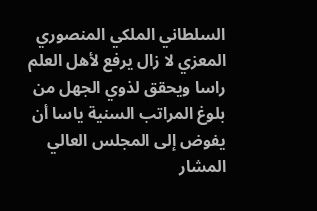السلطاني الملكي المنصوري المعزي لا زال يرفع لأهل العلم راسا ويحقق لذوي الجهل من بلوغ المراتب السنية ياسا أن يفوض إلى المجلس العالي المشار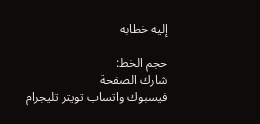إليه خطابه

حجم الخط:
شارك الصفحة
فيسبوك واتساب تويتر تليجرام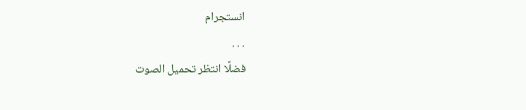انستجرام
. . .
فضلًا انتظر تحميل الصوت